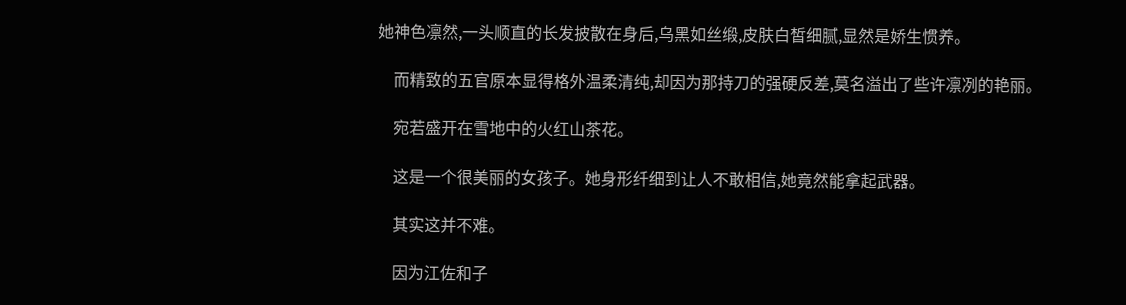她神色凛然,一头顺直的长发披散在身后,乌黑如丝缎,皮肤白皙细腻,显然是娇生惯养。

    而精致的五官原本显得格外温柔清纯,却因为那持刀的强硬反差,莫名溢出了些许凛冽的艳丽。

    宛若盛开在雪地中的火红山茶花。

    这是一个很美丽的女孩子。她身形纤细到让人不敢相信,她竟然能拿起武器。

    其实这并不难。

    因为江佐和子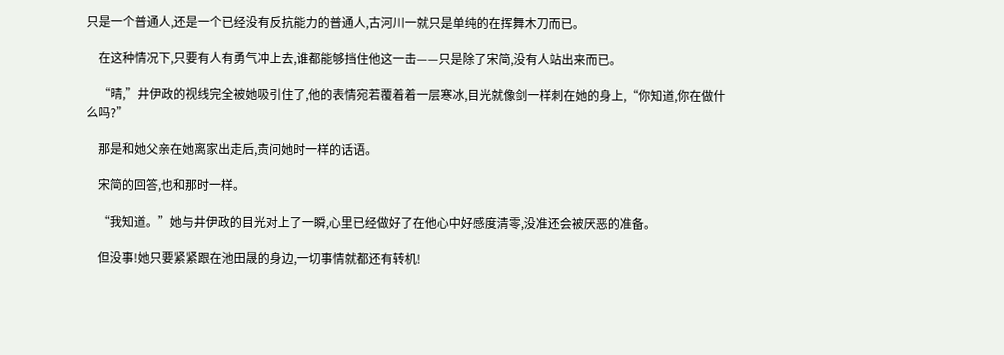只是一个普通人,还是一个已经没有反抗能力的普通人,古河川一就只是单纯的在挥舞木刀而已。

    在这种情况下,只要有人有勇气冲上去,谁都能够挡住他这一击——只是除了宋简,没有人站出来而已。

    “晴,”井伊政的视线完全被她吸引住了,他的表情宛若覆着着一层寒冰,目光就像剑一样刺在她的身上,“你知道,你在做什么吗?”

    那是和她父亲在她离家出走后,责问她时一样的话语。

    宋简的回答,也和那时一样。

    “我知道。”她与井伊政的目光对上了一瞬,心里已经做好了在他心中好感度清零,没准还会被厌恶的准备。

    但没事!她只要紧紧跟在池田晟的身边,一切事情就都还有转机!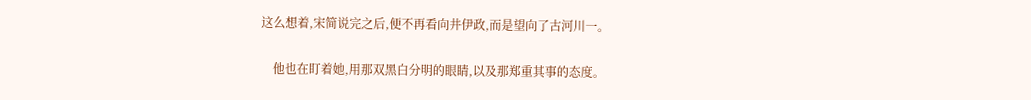这么想着,宋简说完之后,便不再看向井伊政,而是望向了古河川一。

    他也在盯着她,用那双黑白分明的眼睛,以及那郑重其事的态度。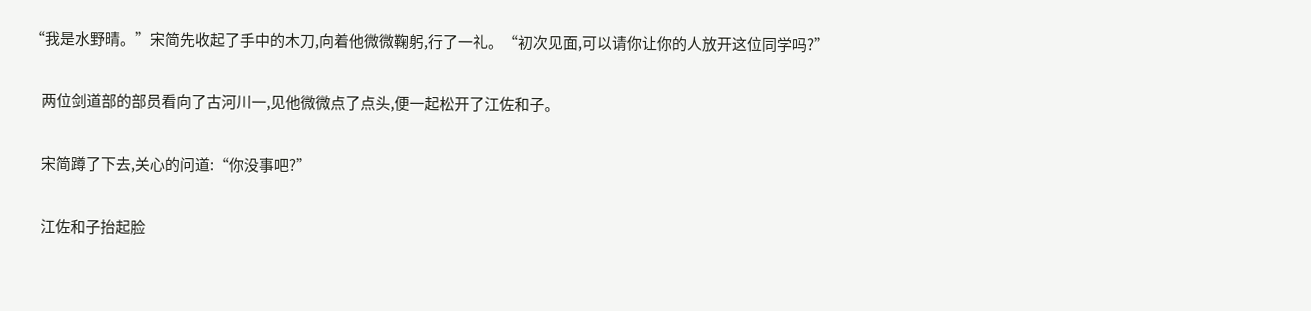“我是水野晴。”宋简先收起了手中的木刀,向着他微微鞠躬,行了一礼。“初次见面,可以请你让你的人放开这位同学吗?”

    两位剑道部的部员看向了古河川一,见他微微点了点头,便一起松开了江佐和子。

    宋简蹲了下去,关心的问道:“你没事吧?”

    江佐和子抬起脸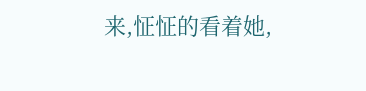来,怔怔的看着她,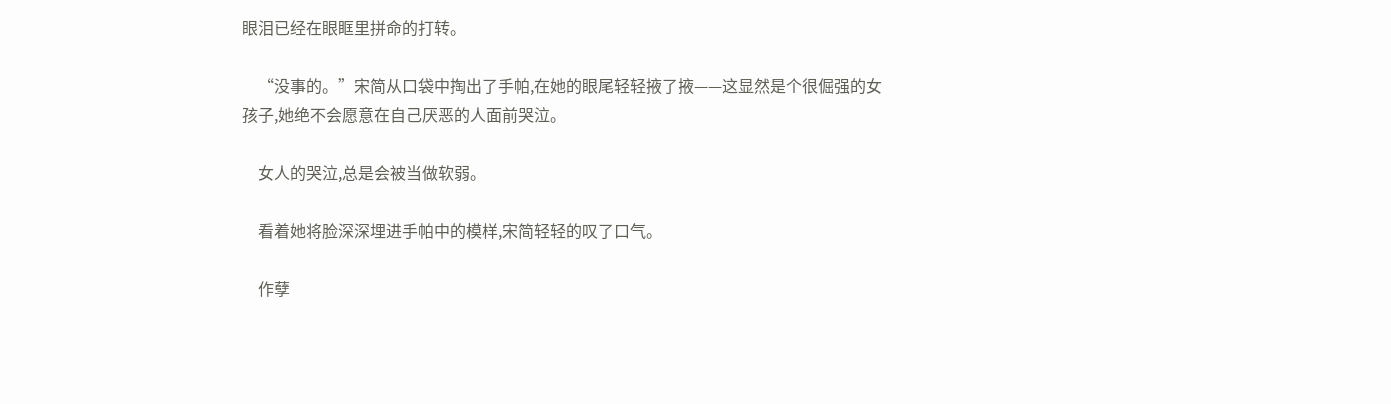眼泪已经在眼眶里拼命的打转。

    “没事的。”宋简从口袋中掏出了手帕,在她的眼尾轻轻掖了掖——这显然是个很倔强的女孩子,她绝不会愿意在自己厌恶的人面前哭泣。

    女人的哭泣,总是会被当做软弱。

    看着她将脸深深埋进手帕中的模样,宋简轻轻的叹了口气。

    作孽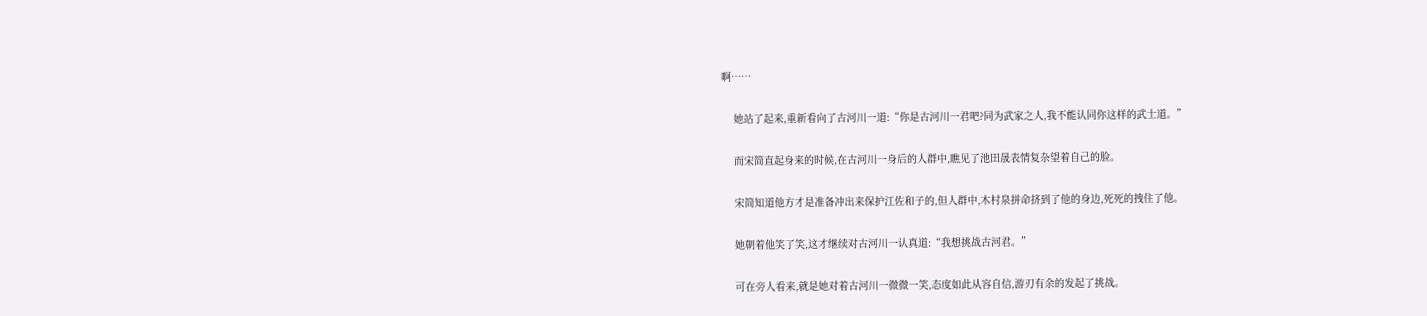啊……

    她站了起来,重新看向了古河川一道:“你是古河川一君吧?同为武家之人,我不能认同你这样的武士道。”

    而宋简直起身来的时候,在古河川一身后的人群中,瞧见了池田晟表情复杂望着自己的脸。

    宋简知道他方才是准备冲出来保护江佐和子的,但人群中,木村泉拼命挤到了他的身边,死死的拽住了他。

    她朝着他笑了笑,这才继续对古河川一认真道:“我想挑战古河君。”

    可在旁人看来,就是她对着古河川一微微一笑,态度如此从容自信,游刃有余的发起了挑战。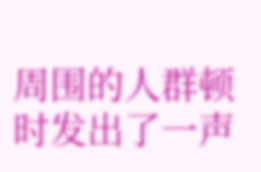周围的人群顿时发出了一声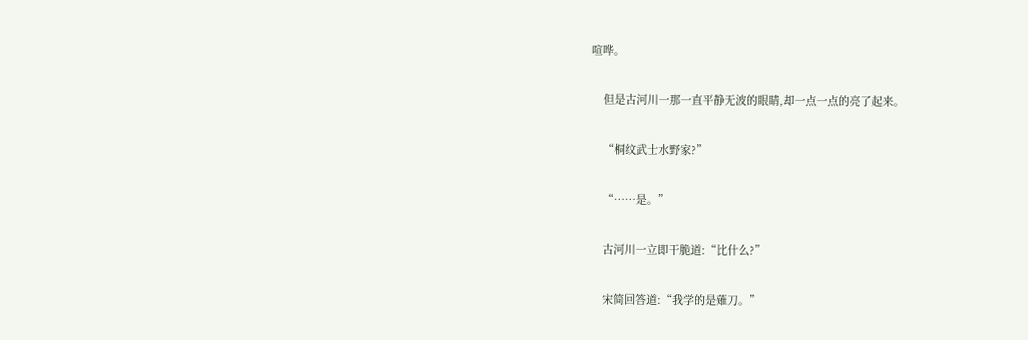喧哗。

    但是古河川一那一直平静无波的眼睛,却一点一点的亮了起来。

    “桐纹武士水野家?”

    “……是。”

    古河川一立即干脆道:“比什么?”

    宋简回答道:“我学的是薙刀。”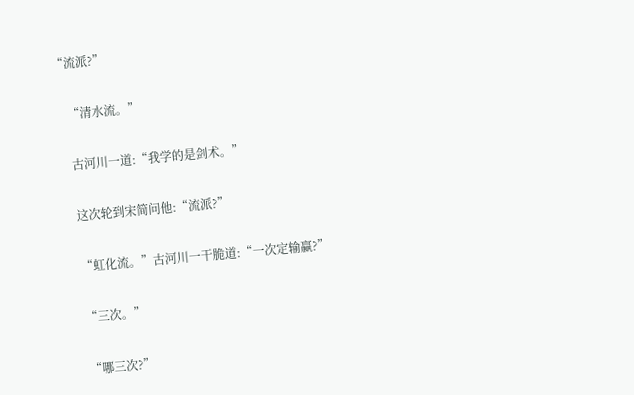“流派?”

    “清水流。”

    古河川一道:“我学的是剑术。”

    这次轮到宋简问他:“流派?”

    “虹化流。”古河川一干脆道:“一次定输赢?”

    “三次。”

    “哪三次?”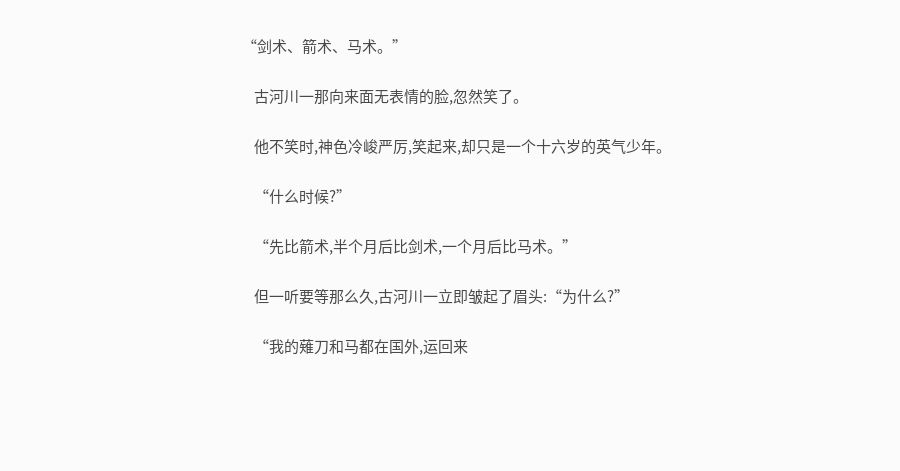“剑术、箭术、马术。”

    古河川一那向来面无表情的脸,忽然笑了。

    他不笑时,神色冷峻严厉,笑起来,却只是一个十六岁的英气少年。

    “什么时候?”

    “先比箭术,半个月后比剑术,一个月后比马术。”

    但一听要等那么久,古河川一立即皱起了眉头:“为什么?”

    “我的薙刀和马都在国外,运回来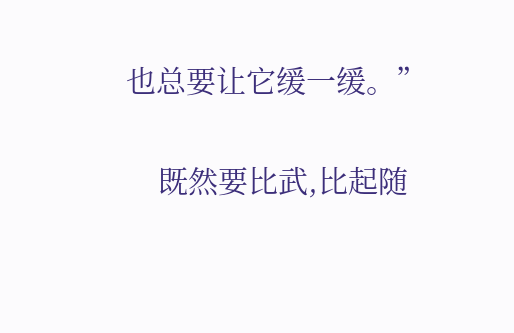也总要让它缓一缓。”

    既然要比武,比起随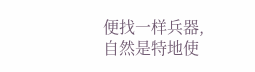便找一样兵器,自然是特地使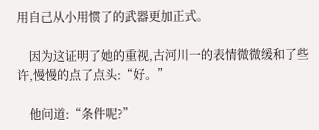用自己从小用惯了的武器更加正式。

    因为这证明了她的重视,古河川一的表情微微缓和了些许,慢慢的点了点头:“好。”

    他问道:“条件呢?”